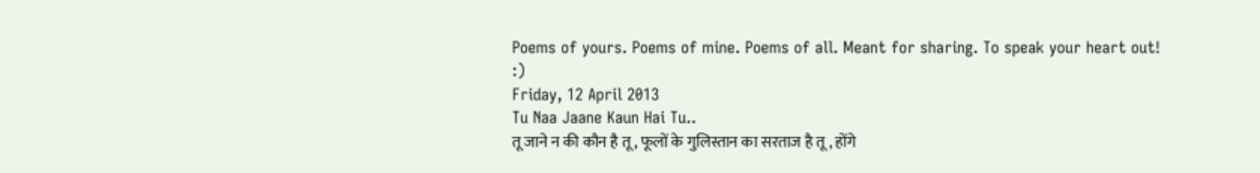Poems of yours. Poems of mine. Poems of all. Meant for sharing. To speak your heart out! :)
Friday, 12 April 2013
Tu Naa Jaane Kaun Hai Tu..
तू जाने न की कौन है तू , फूलों के गुलिस्तान का सरताज है तू , होंगे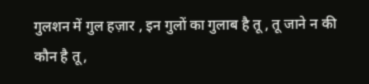गुलशन में गुल हज़ार , इन गुलों का गुलाब है तू , तू जाने न की कौन है तू ,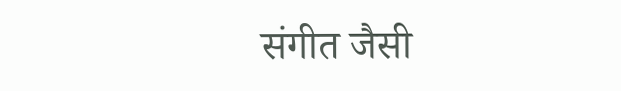संगीत जैसी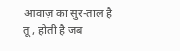आवाज़ का सुर-ताल है तू , होती है जब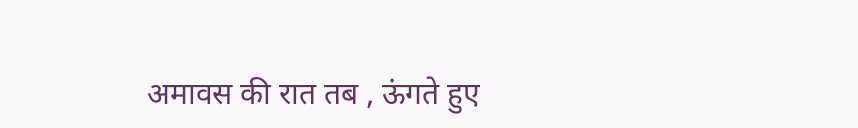अमावस की रात तब , ऊंगते हुए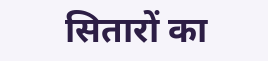सितारों का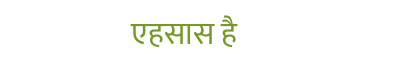एहसास है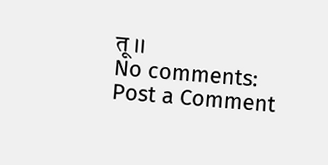तू ।।
No comments:
Post a Comment